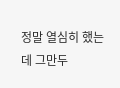정말 열심히 했는데 그만두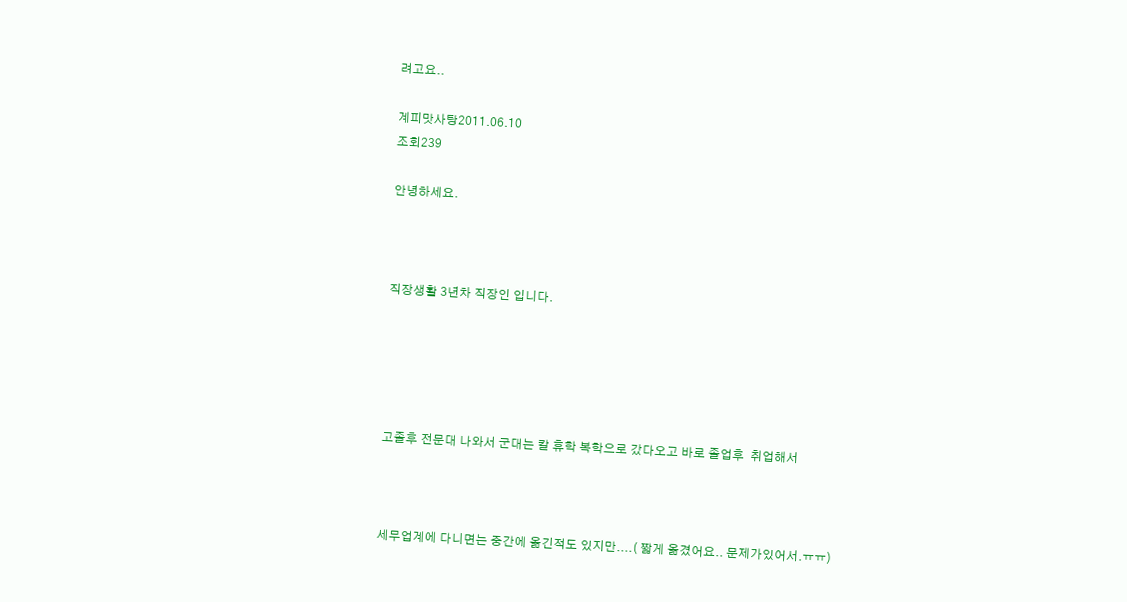려고요..

계피맛사탕2011.06.10
조회239

안녕하세요.



직장생활 3년차 직장인 입니다.





고졸후 전문대 나와서 군대는 칼 휴학 복학으로 갔다오고 바로 졸업후  취업해서



세무업계에 다니면는 중간에 옮긴적도 있지만....( 짧게 옮겼어요.. 문제가있어서.ㅠㅠ)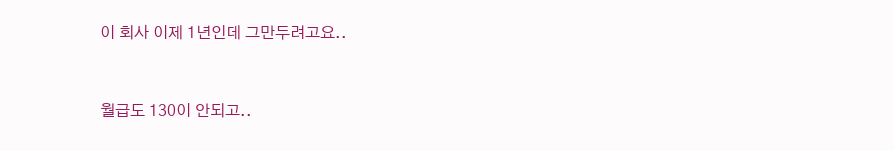이 회사 이제 1년인데 그만두려고요..



월급도 130이 안되고..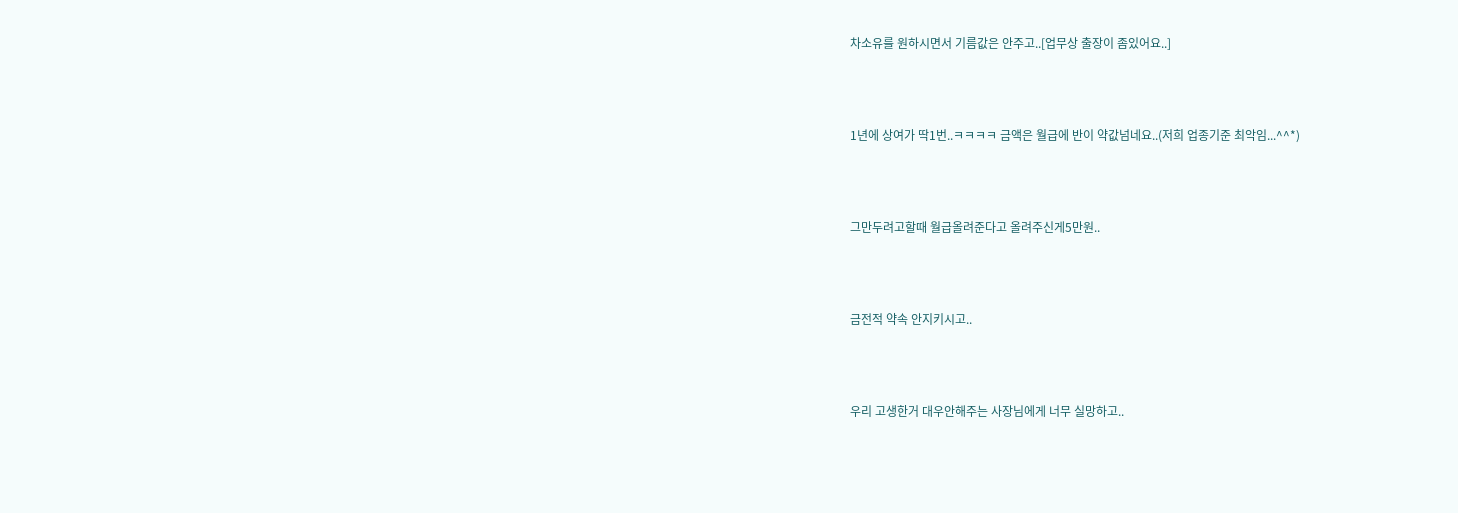차소유를 원하시면서 기름값은 안주고..[업무상 출장이 좀있어요..]



1년에 상여가 딱1번..ㅋㅋㅋㅋ 금액은 월급에 반이 약값넘네요..(저희 업종기준 최악임...^^*)



그만두려고할때 월급올려준다고 올려주신게5만원..



금전적 약속 안지키시고..



우리 고생한거 대우안해주는 사장님에게 너무 실망하고..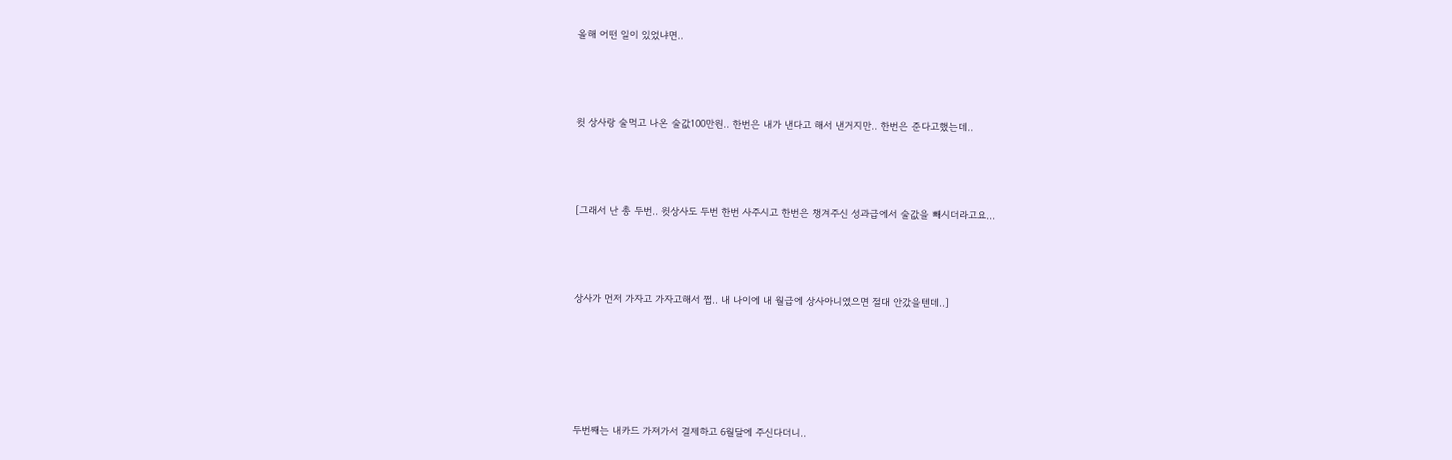올해 어떤 일이 있었냐면..



윗 상사랑 술먹고 나온 술값100만원.. 한번은 내가 낸다고 해서 낸거지만.. 한번은 준다고했는데..



[그래서 난 총 두번.. 윗상사도 두번 한번 사주시고 한번은 챙겨주신 성과급에서 술값을 빼시더라고요...



상사가 먼저 가자고 가자고해서 쩝.. 내 나이에 내 월급에 상사아니였으면 절대 안갔을텐데..]





두번째는 내카드 가져가서 결제하고 6월달에 주신다더니..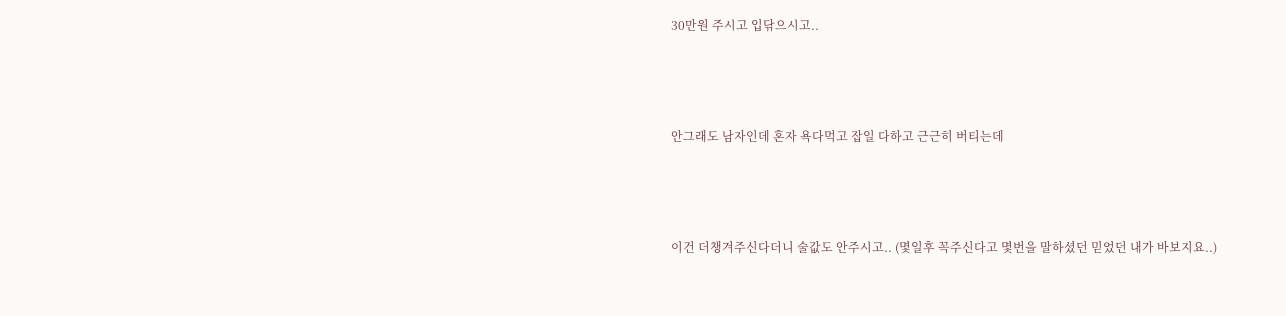30만원 주시고 입닦으시고..



안그래도 남자인데 혼자 욕다먹고 잡일 다하고 근근히 버티는데



이건 더챙겨주신다더니 술값도 안주시고.. (몇일후 꼭주신다고 몇번을 말하셨던 믿었던 내가 바보지요..)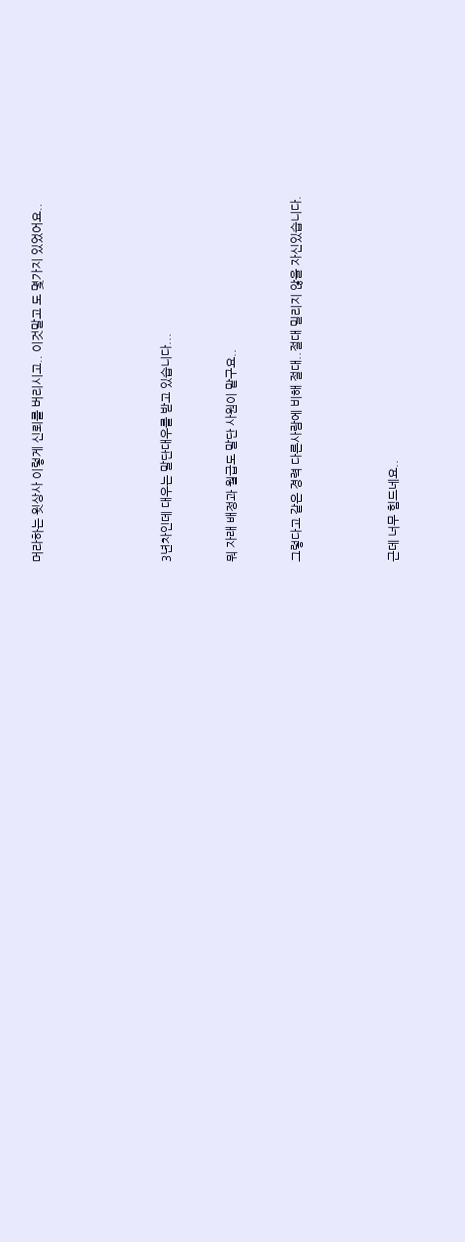머라하는 윗상사 이렇게 신뢰를 버리시고.. 이것말고 도 몇가지 있었어요..







3년차인데 대우는 말단대우를 받고 있습니다...



뭐 자래 배정과 월급도 말단 사원이 맡구요..



그렇다고 같은 경력 다른사람에 비해 절대..절대 밀리지 않을 자신있습니다.





근데 너무 힘드네요..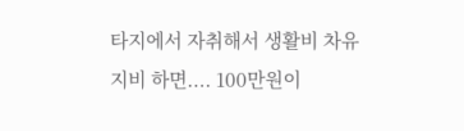타지에서 자취해서 생활비 차유지비 하면.... 100만원이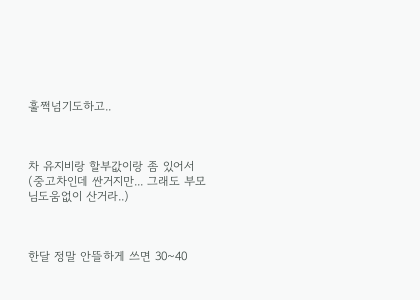훌쩍넘기도하고..



차 유지비랑 할부값이랑 좀 있어서 (중고차인데 싼거지만... 그래도 부모님도움없이 산거라..)



한달 정말 안뜰하게 쓰면 30~40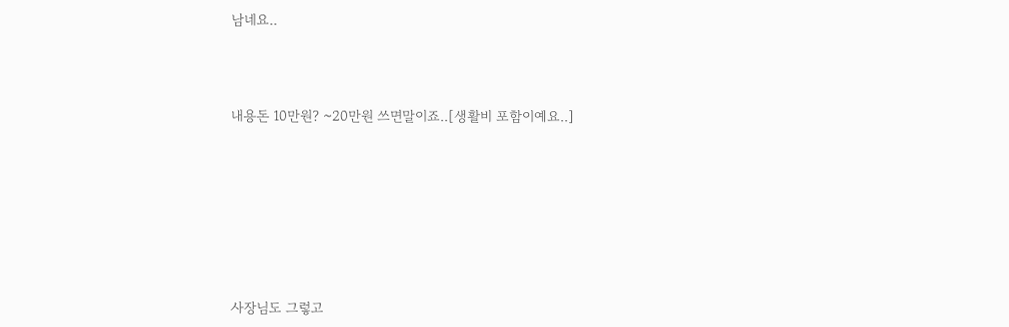남네요..



내용돈 10만원? ~20만원 쓰면말이죠..[생활비 포함이예요..]







사장님도 그렇고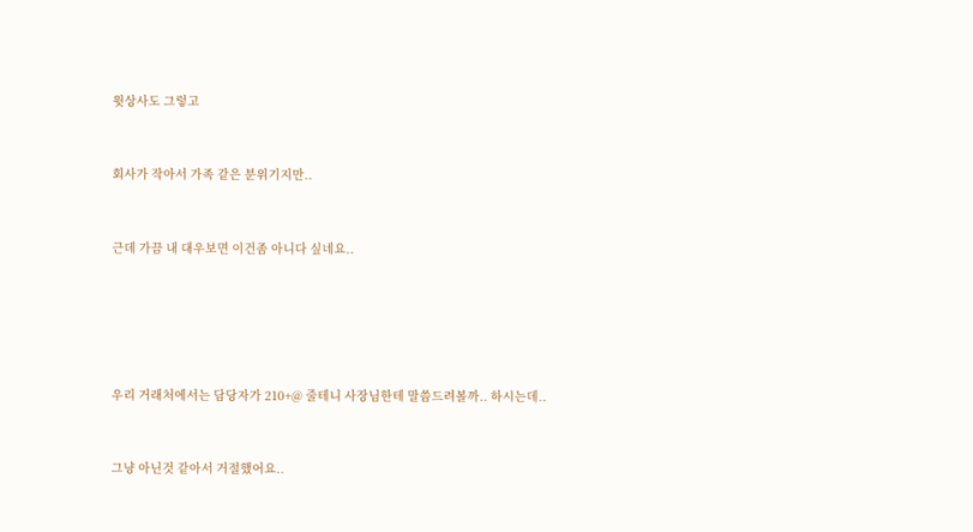윗상사도 그렇고



회사가 작아서 가족 같은 분위기지만..



근데 가끔 내 대우보면 이건좀 아니다 싶네요..







우리 거래처에서는 담당자가 210+@ 줄테니 사장님한테 말씀드려볼까.. 하시는데..



그냥 아닌것 같아서 거절했어요..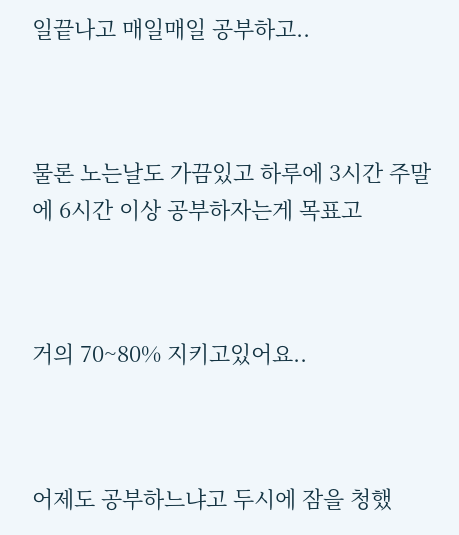일끝나고 매일매일 공부하고..



물론 노는날도 가끔있고 하루에 3시간 주말에 6시간 이상 공부하자는게 목표고



거의 70~80% 지키고있어요..



어제도 공부하느냐고 두시에 잠을 청했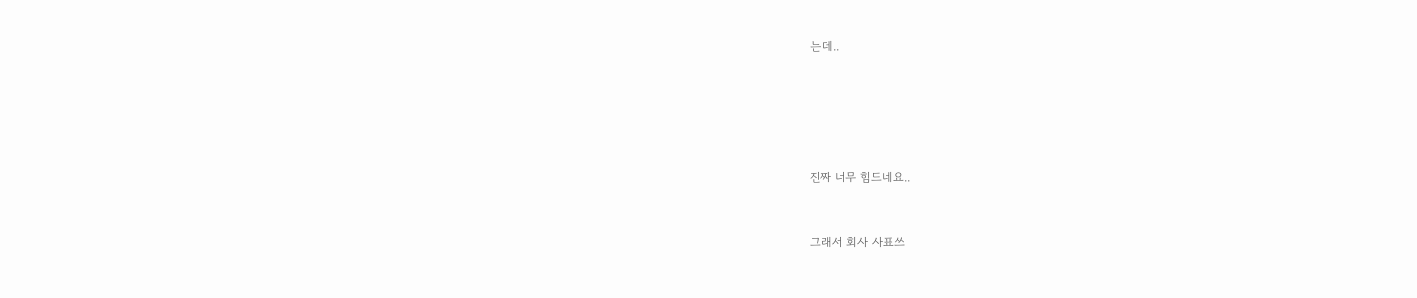는데..







진짜 너무 힘드네요..



그래서 회사 사표쓰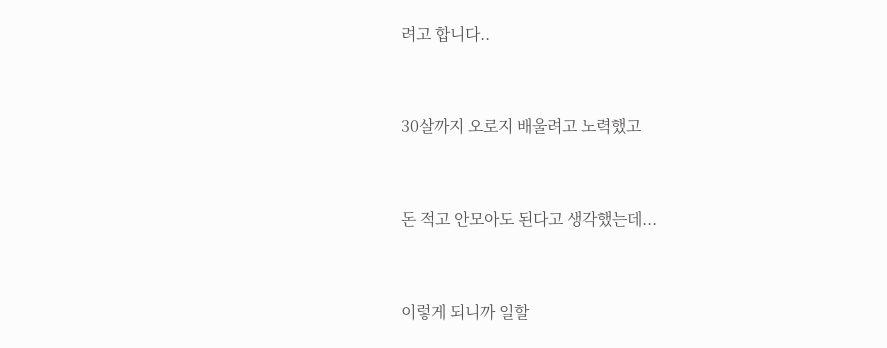려고 합니다..



30살까지 오로지 배울려고 노력했고



돈 적고 안모아도 된다고 생각했는데...



이렇게 되니까 일할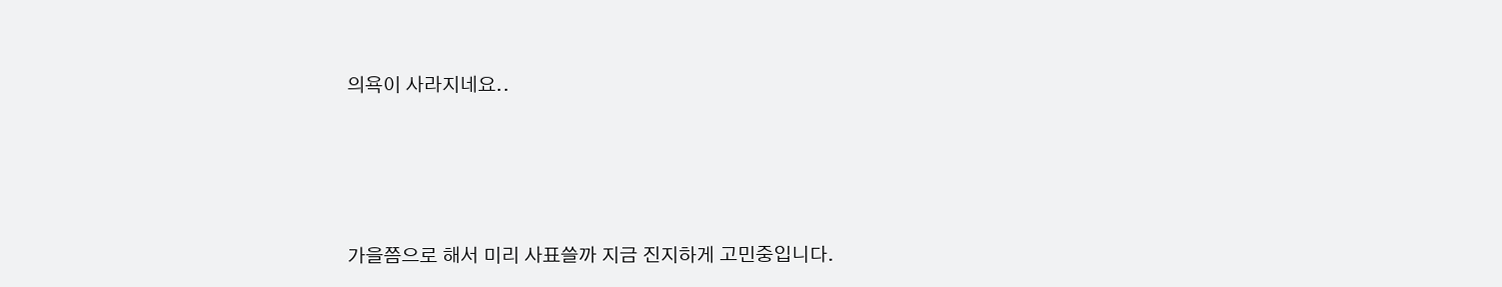의욕이 사라지네요..





가을쯤으로 해서 미리 사표쓸까 지금 진지하게 고민중입니다.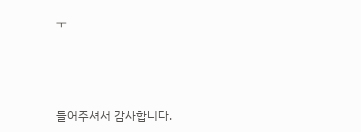ㅜ



들어주셔서 감사합니다.